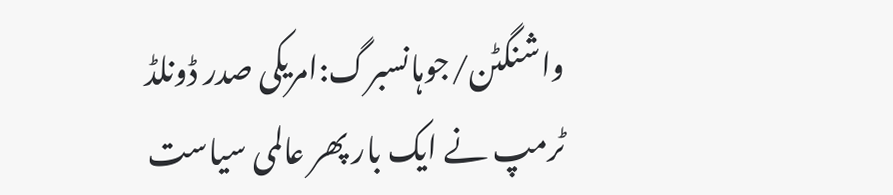واشنگٹن/جوہانسبرگ:امریکی صدر ڈونلڈ ٹرمپ نے ایک بار پھر عالمی سیاست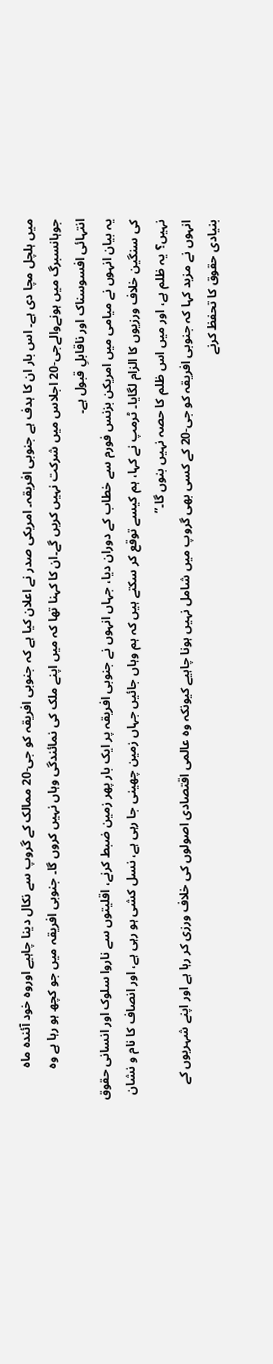میں ہلچل مچا دی ہے۔ اس بار ان کا ہدف ہے جنوبی افریقہ۔ امریکی صدر نے اعلان کیا ہے کہ جنوبی افریقہ کو جی-20 ممالک کے گروپ سے نکال دینا چاہیے اوروہ خود آئندہ ماہ جوہانسبرگ میں ہونےوالےجی-20 اجلاس میں شرکت نہیں کریں گے۔ان کا کہنا تھا کہ میں اپنے ملک کی نمائندگی وہاں نہیں کروں گا۔ جنوبی افریقہ میں جو کچھ ہو رہا ہے وہ انتہائی افسوسناک اور ناقابلِ قبول ہے۔
یہ بیان انہوں نے میامی میں امریکن بزنس فورم سے خطاب کے دوران دیا، جہاں انہوں نے جنوبی افریقہ پر ایک بار پھر زمین ضبط کرنے، اقلیتوں سے ناروا سلوک اور انسانی حقوق کی سنگین خلاف ورزیوں کا الزام لگایا۔ ٹرمپ نے کہا، ہم کیسے توقع کر سکتے ہیں کہ ہم وہاں جائیں جہاں زمین چھینی جا رہی ہے، نسل کشی ہو رہی ہے، اور انصاف کا نام و نشان نہیں؟ یہ ظلم ہے، اور میں اس ظلم کا حصہ نہیں بنوں گا۔”
انہوں نے مزید کہا کہ جنوبی افریقہ کو جی-20 کے کسی بھی گروپ میں شامل نہیں ہونا چاہیے کیونکہ وہ عالمی اقتصادی اصولوں کی خلاف ورزی کر رہا ہے اور اپنے شہریوں کے بنیادی حقوق کا تحفظ کرنے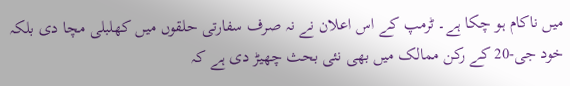میں ناکام ہو چکا ہے۔ ٹرمپ کے اس اعلان نے نہ صرف سفارتی حلقوں میں کھلبلی مچا دی بلکہ خود جی-20 کے رکن ممالک میں بھی نئی بحث چھیڑ دی ہے کہ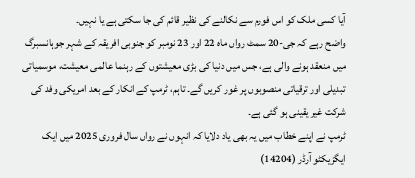آیا کسی ملک کو اس فورم سے نکالنے کی نظیر قائم کی جا سکتی ہے یا نہیں۔
واضح رہے کہ جی-20 سمٹ رواں ماہ 22 اور 23 نومبر کو جنوبی افریقہ کے شہر جوہانسبرگ میں منعقد ہونے والی ہے، جس میں دنیا کی بڑی معیشتوں کے رہنما عالمی معیشت، موسمیاتی تبدیلی اور ترقیاتی منصوبوں پر غور کریں گے۔ تاہم، ٹرمپ کے انکار کے بعد امریکی وفد کی شرکت غیر یقینی ہو گئی ہے۔
ٹرمپ نے اپنے خطاب میں یہ بھی یاد دلایا کہ انہوں نے رواں سال فروری 2025 میں ایک ایگزیکٹو آرڈر (14204)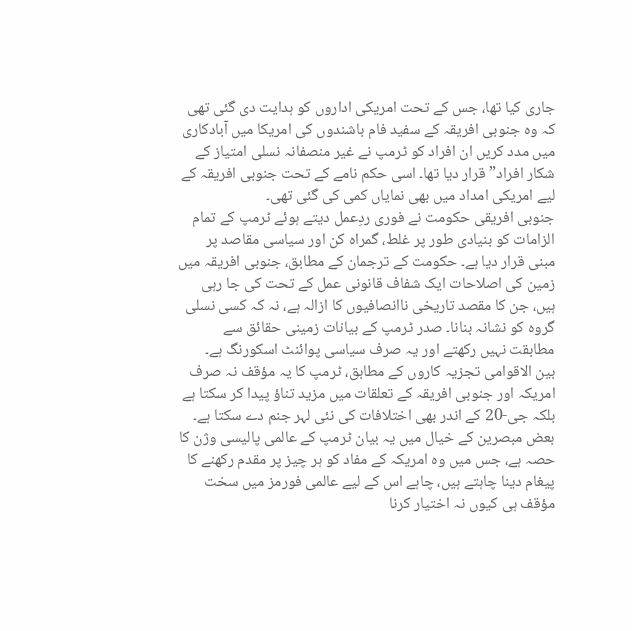جاری کیا تھا، جس کے تحت امریکی اداروں کو ہدایت دی گئی تھی کہ وہ جنوبی افریقہ کے سفید فام باشندوں کی امریکا میں آبادکاری میں مدد کریں ان افراد کو ٹرمپ نے غیر منصفانہ نسلی امتیاز کے شکار افراد” قرار دیا تھا۔ اسی حکم نامے کے تحت جنوبی افریقہ کے لیے امریکی امداد میں بھی نمایاں کمی کی گئی تھی۔
جنوبی افریقی حکومت نے فوری ردِعمل دیتے ہوئے ٹرمپ کے تمام الزامات کو بنیادی طور پر غلط، گمراہ کن اور سیاسی مقاصد پر مبنی قرار دیا ہے۔ حکومت کے ترجمان کے مطابق، جنوبی افریقہ میں زمین کی اصلاحات ایک شفاف قانونی عمل کے تحت کی جا رہی ہیں، جن کا مقصد تاریخی ناانصافیوں کا ازالہ ہے، نہ کہ کسی نسلی گروہ کو نشانہ بنانا۔ صدر ٹرمپ کے بیانات زمینی حقائق سے مطابقت نہیں رکھتے اور یہ صرف سیاسی پوائنٹ اسکورنگ ہے۔
بین الاقوامی تجزیہ کاروں کے مطابق، ٹرمپ کا یہ مؤقف نہ صرف امریکہ اور جنوبی افریقہ کے تعلقات میں مزید تناؤ پیدا کر سکتا ہے بلکہ جی-20 کے اندر بھی اختلافات کی نئی لہر جنم دے سکتا ہے۔ بعض مبصرین کے خیال میں یہ بیان ٹرمپ کے عالمی پالیسی وژن کا حصہ ہے، جس میں وہ امریکہ کے مفاد کو ہر چیز پر مقدم رکھنے کا پیغام دینا چاہتے ہیں، چاہے اس کے لیے عالمی فورمز میں سخت مؤقف ہی کیوں نہ اختیار کرنا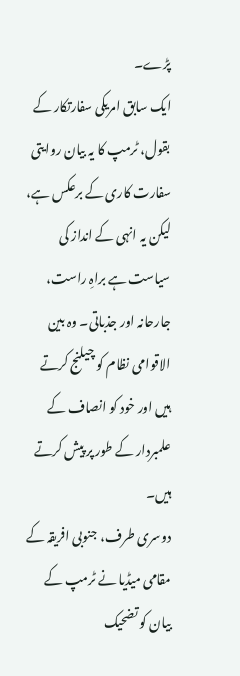پڑے۔
ایک سابق امریکی سفارتکار کے بقول، ٹرمپ کا یہ بیان روایتی سفارت کاری کے برعکس ہے، لیکن یہ انہی کے انداز کی سیاست ہے براہِ راست، جارحانہ اور جذباتی۔ وہ بین الاقوامی نظام کو چیلنج کرتے ہیں اور خود کو انصاف کے علمبردار کے طور پر پیش کرتے ہیں۔
دوسری طرف، جنوبی افریقہ کے مقامی میڈیا نے ٹرمپ کے بیان کو تضحیک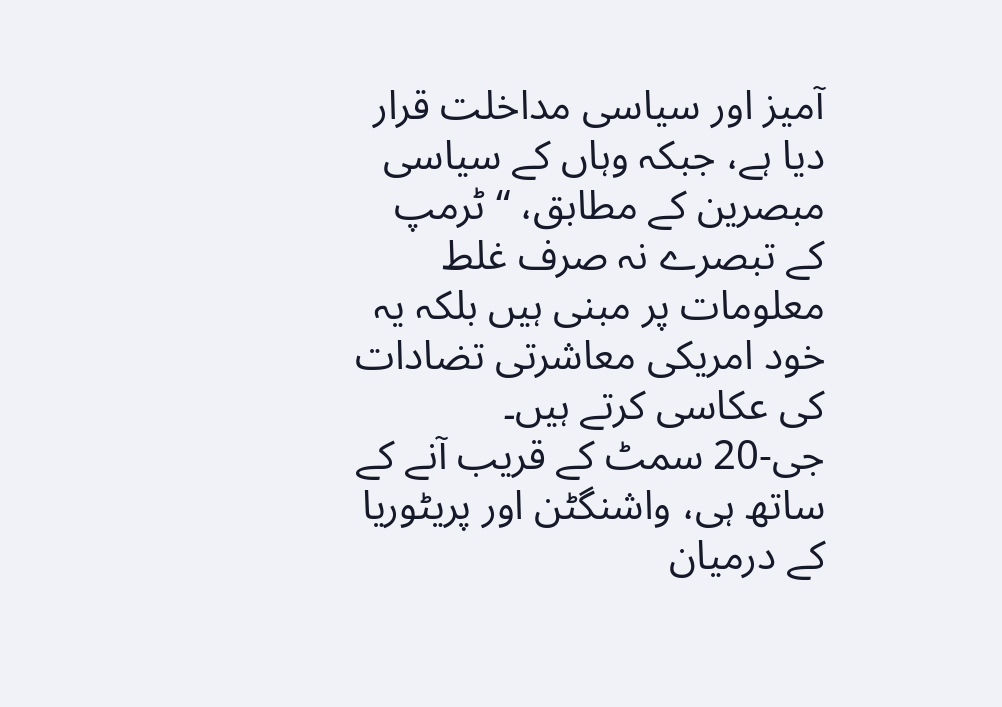آمیز اور سیاسی مداخلت قرار دیا ہے، جبکہ وہاں کے سیاسی مبصرین کے مطابق، “ٹرمپ کے تبصرے نہ صرف غلط معلومات پر مبنی ہیں بلکہ یہ خود امریکی معاشرتی تضادات کی عکاسی کرتے ہیں۔
جی-20 سمٹ کے قریب آنے کے ساتھ ہی، واشنگٹن اور پریٹوریا کے درمیان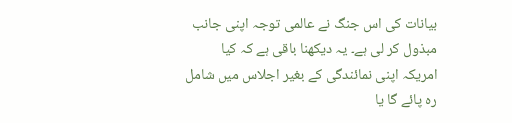بیانات کی اس جنگ نے عالمی توجہ اپنی جانب مبذول کر لی ہے۔ یہ دیکھنا باقی ہے کہ کیا امریکہ اپنی نمائندگی کے بغیر اجلاس میں شامل رہ پائے گا یا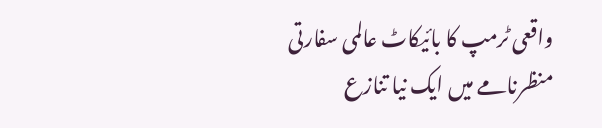واقعی ٹرمپ کا بائیکاٹ عالمی سفارتی منظرنامے میں ایک نیا تنازع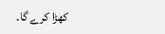کھڑا کرے گا۔